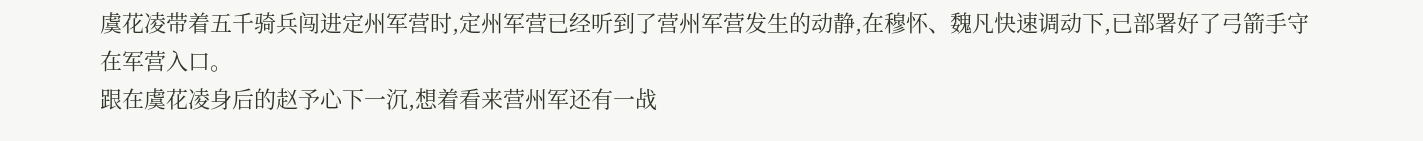虞花凌带着五千骑兵闯进定州军营时,定州军营已经听到了营州军营发生的动静,在穆怀、魏凡快速调动下,已部署好了弓箭手守在军营入口。
跟在虞花凌身后的赵予心下一沉,想着看来营州军还有一战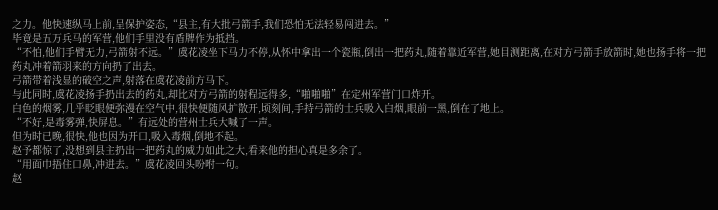之力。他快速纵马上前,呈保护姿态,“县主,有大批弓箭手,我们恐怕无法轻易闯进去。”
毕竟是五万兵马的军营,他们手里没有盾牌作为抵挡。
“不怕,他们手臂无力,弓箭射不远。”虞花凌坐下马力不停,从怀中拿出一个瓷瓶,倒出一把药丸,随着靠近军营,她目测距离,在对方弓箭手放箭时,她也扬手将一把药丸冲着箭羽来的方向扔了出去。
弓箭带着浅显的破空之声,射落在虞花凌前方马下。
与此同时,虞花凌扬手扔出去的药丸,却比对方弓箭的射程远得多,“啪啪啪”在定州军营门口炸开。
白色的烟雾,几乎眨眼便弥漫在空气中,很快便随风扩散开,顷刻间,手持弓箭的士兵吸入白烟,眼前一黑,倒在了地上。
“不好,是毒雾弹,快屏息。”有远处的营州士兵大喊了一声。
但为时已晚,很快,他也因为开口,吸入毒烟,倒地不起。
赵予都惊了,没想到县主扔出一把药丸的威力如此之大,看来他的担心真是多余了。
“用面巾捂住口鼻,冲进去。”虞花凌回头吩咐一句。
赵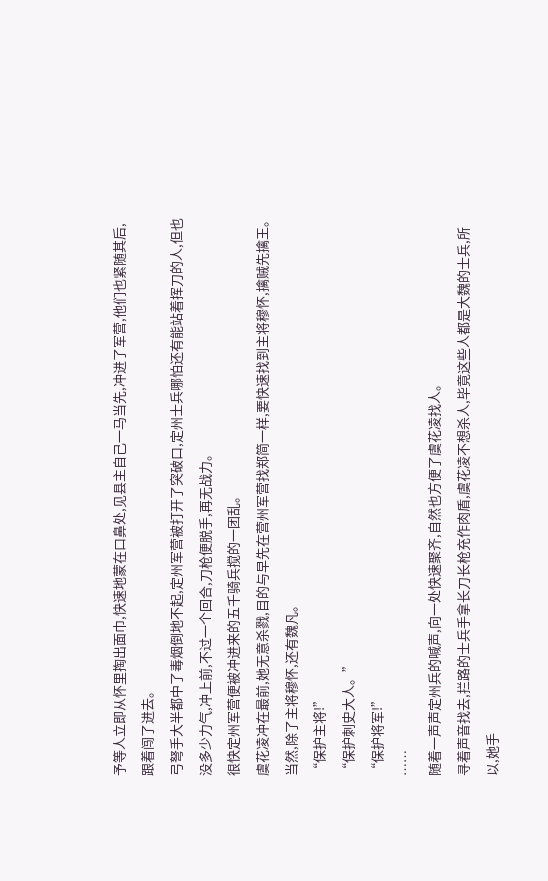予等人立即从怀里掏出面巾,快速地蒙在口鼻处,见县主自己一马当先,冲进了军营,他们也紧随其后,跟着闯了进去。
弓弩手大半都中了毒烟倒地不起,定州军营被打开了突破口,定州士兵哪怕还有能站着挥刀的人,但也没多少力气,冲上前,不过一个回合,刀枪便脱手,再无战力。
很快定州军营便被冲进来的五千骑兵搅的一团乱。
虞花凌冲在最前,她无意杀戮,目的与早先在营州军营找郑简一样,要快速找到主将穆怀,擒贼先擒王。
当然,除了主将穆怀,还有魏凡。
“保护主将!”
“保护刺史大人。”
“保护将军!”
……
随着一声声定州兵的喊声,向一处快速聚齐,自然也方便了虞花凌找人。
寻着声音找去,拦路的士兵手拿长刀长枪充作肉盾,虞花凌不想杀人,毕竟这些人都是大魏的士兵,所以,她手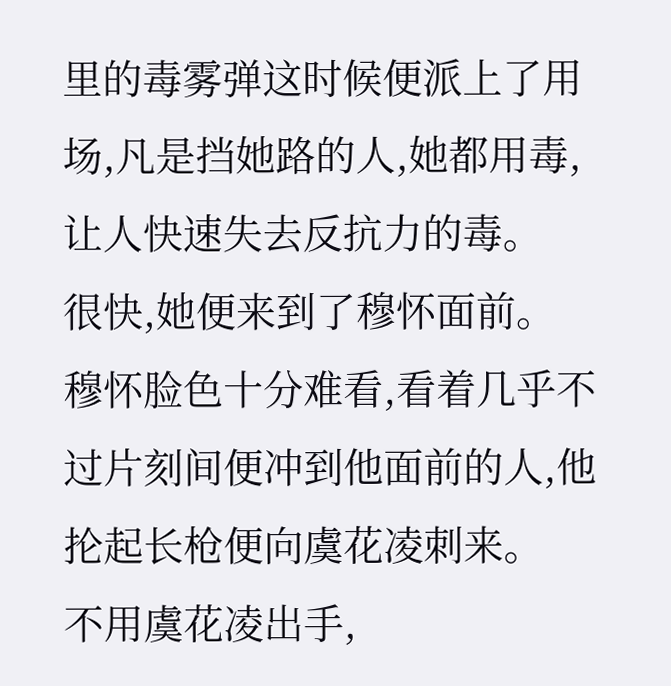里的毒雾弹这时候便派上了用场,凡是挡她路的人,她都用毒,让人快速失去反抗力的毒。
很快,她便来到了穆怀面前。
穆怀脸色十分难看,看着几乎不过片刻间便冲到他面前的人,他抡起长枪便向虞花凌刺来。
不用虞花凌出手,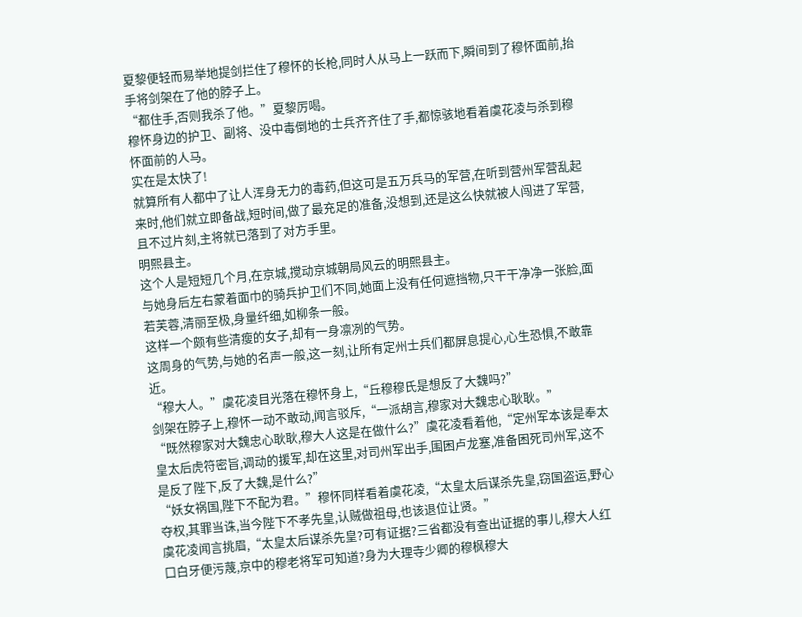夏黎便轻而易举地提剑拦住了穆怀的长枪,同时人从马上一跃而下,瞬间到了穆怀面前,抬手将剑架在了他的脖子上。
“都住手,否则我杀了他。”夏黎厉喝。
穆怀身边的护卫、副将、没中毒倒地的士兵齐齐住了手,都惊骇地看着虞花凌与杀到穆怀面前的人马。
实在是太快了!
就算所有人都中了让人浑身无力的毒药,但这可是五万兵马的军营,在听到营州军营乱起来时,他们就立即备战,短时间,做了最充足的准备,没想到,还是这么快就被人闯进了军营,且不过片刻,主将就已落到了对方手里。
明熙县主。
这个人是短短几个月,在京城,搅动京城朝局风云的明熙县主。
与她身后左右蒙着面巾的骑兵护卫们不同,她面上没有任何遮挡物,只干干净净一张脸,面若芙蓉,清丽至极,身量纤细,如柳条一般。
这样一个颇有些清瘦的女子,却有一身凛冽的气势。
这周身的气势,与她的名声一般,这一刻,让所有定州士兵们都屏息提心,心生恐惧,不敢靠近。
“穆大人。”虞花凌目光落在穆怀身上,“丘穆穆氏是想反了大魏吗?”
剑架在脖子上,穆怀一动不敢动,闻言驳斥,“一派胡言,穆家对大魏忠心耿耿。”
“既然穆家对大魏忠心耿耿,穆大人这是在做什么?”虞花凌看着他,“定州军本该是奉太皇太后虎符密旨,调动的援军,却在这里,对司州军出手,围困卢龙塞,准备困死司州军,这不是反了陛下,反了大魏,是什么?”
“妖女祸国,陛下不配为君。”穆怀同样看着虞花凌,“太皇太后谋杀先皇,窃国盗运,野心夺权,其罪当诛,当今陛下不孝先皇,认贼做祖母,也该退位让贤。”
虞花凌闻言挑眉,“太皇太后谋杀先皇?可有证据?三省都没有查出证据的事儿,穆大人红口白牙便污蔑,京中的穆老将军可知道?身为大理寺少卿的穆枫穆大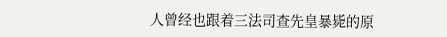人曾经也跟着三法司查先皇暴毙的原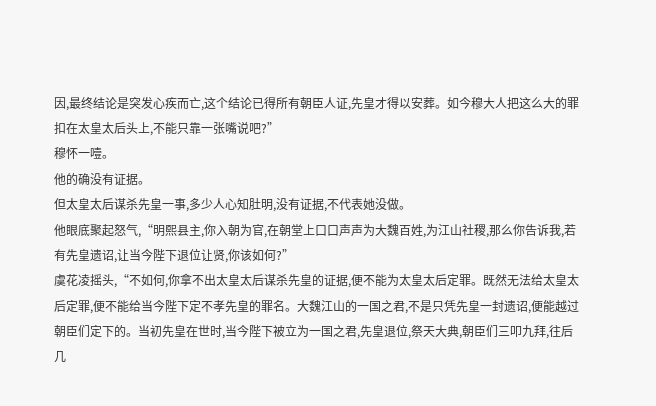因,最终结论是突发心疾而亡,这个结论已得所有朝臣人证,先皇才得以安葬。如今穆大人把这么大的罪扣在太皇太后头上,不能只靠一张嘴说吧?”
穆怀一噎。
他的确没有证据。
但太皇太后谋杀先皇一事,多少人心知肚明,没有证据,不代表她没做。
他眼底聚起怒气,“明熙县主,你入朝为官,在朝堂上口口声声为大魏百姓,为江山社稷,那么你告诉我,若有先皇遗诏,让当今陛下退位让贤,你该如何?”
虞花凌摇头,“不如何,你拿不出太皇太后谋杀先皇的证据,便不能为太皇太后定罪。既然无法给太皇太后定罪,便不能给当今陛下定不孝先皇的罪名。大魏江山的一国之君,不是只凭先皇一封遗诏,便能越过朝臣们定下的。当初先皇在世时,当今陛下被立为一国之君,先皇退位,祭天大典,朝臣们三叩九拜,往后几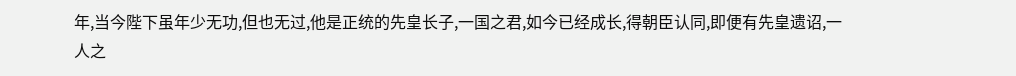年,当今陛下虽年少无功,但也无过,他是正统的先皇长子,一国之君,如今已经成长,得朝臣认同,即便有先皇遗诏,一人之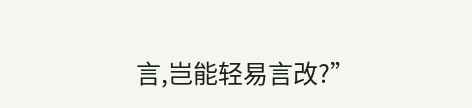言,岂能轻易言改?”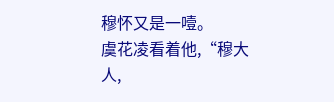穆怀又是一噎。
虞花凌看着他,“穆大人,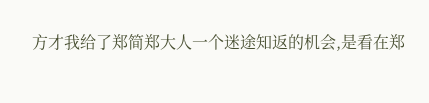方才我给了郑简郑大人一个迷途知返的机会,是看在郑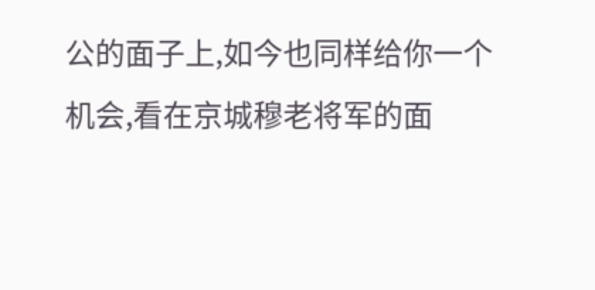公的面子上,如今也同样给你一个机会,看在京城穆老将军的面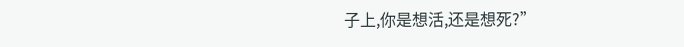子上,你是想活,还是想死?”